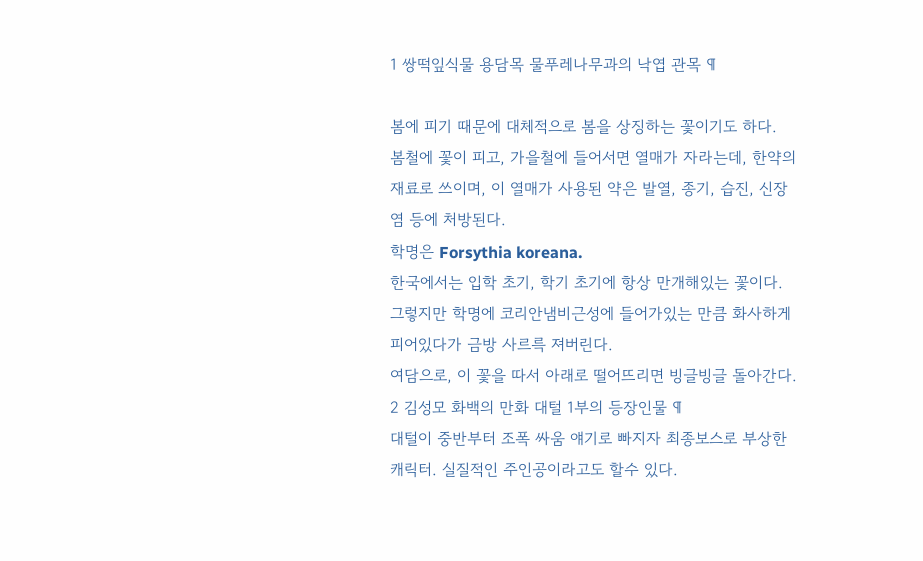1 쌍떡잎식물 용담목 물푸레나무과의 낙엽 관목 ¶

봄에 피기 때문에 대체적으로 봄을 상징하는 꽃이기도 하다.
봄철에 꽃이 피고, 가을철에 들어서면 열매가 자라는데, 한약의 재료로 쓰이며, 이 열매가 사용된 약은 발열, 종기, 습진, 신장염 등에 처방된다.
학명은 Forsythia koreana.
한국에서는 입학 초기, 학기 초기에 항상 만개해있는 꽃이다. 그렇지만 학명에 코리안냄비근성에 들어가있는 만큼 화사하게 피어있다가 금방 사르륵 져버린다.
여담으로, 이 꽃을 따서 아래로 떨어뜨리면 빙글빙글 돌아간다.
2 김성모 화백의 만화 대털 1부의 등장인물 ¶
대털이 중반부터 조폭 싸움 얘기로 빠지자 최종보스로 부상한 캐릭터. 실질적인 주인공이라고도 할수 있다.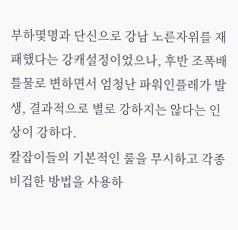부하몇명과 단신으로 강남 노른자위를 재패했다는 강캐설정이었으나, 후반 조폭배틀물로 변하면서 엄청난 파워인플레가 발생, 결과적으로 별로 강하지는 않다는 인상이 강하다.
칼잡이들의 기본적인 룰을 무시하고 각종 비겁한 방법을 사용하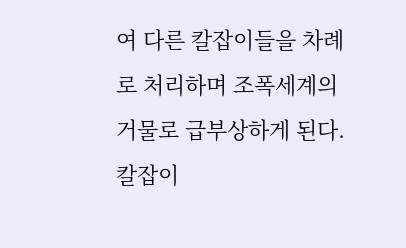여 다른 칼잡이들을 차례로 처리하며 조폭세계의 거물로 급부상하게 된다. 칼잡이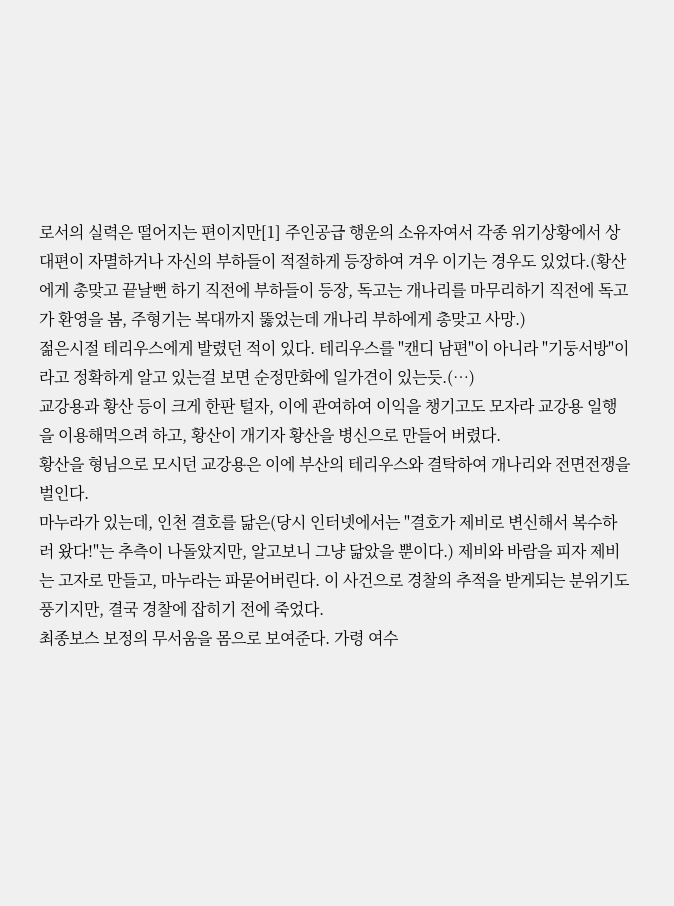로서의 실력은 떨어지는 편이지만[1] 주인공급 행운의 소유자여서 각종 위기상황에서 상대편이 자멸하거나 자신의 부하들이 적절하게 등장하여 겨우 이기는 경우도 있었다.(황산에게 총맞고 끝날뻔 하기 직전에 부하들이 등장, 독고는 개나리를 마무리하기 직전에 독고가 환영을 봄, 주형기는 복대까지 뚫었는데 개나리 부하에게 총맞고 사망.)
젊은시절 테리우스에게 발렸던 적이 있다. 테리우스를 "캔디 남편"이 아니라 "기둥서방"이라고 정확하게 알고 있는걸 보면 순정만화에 일가견이 있는듯.(…)
교강용과 황산 등이 크게 한판 털자, 이에 관여하여 이익을 챙기고도 모자라 교강용 일행을 이용해먹으려 하고, 황산이 개기자 황산을 병신으로 만들어 버렸다.
황산을 형님으로 모시던 교강용은 이에 부산의 테리우스와 결탁하여 개나리와 전면전쟁을 벌인다.
마누라가 있는데, 인천 결호를 닮은(당시 인터넷에서는 "결호가 제비로 변신해서 복수하러 왔다!"는 추측이 나돌았지만, 알고보니 그냥 닮았을 뿐이다.) 제비와 바람을 피자 제비는 고자로 만들고, 마누라는 파묻어버린다. 이 사건으로 경찰의 추적을 받게되는 분위기도 풍기지만, 결국 경찰에 잡히기 전에 죽었다.
최종보스 보정의 무서움을 몸으로 보여준다. 가령 여수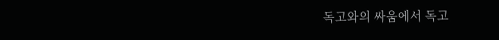독고와의 싸움에서 독고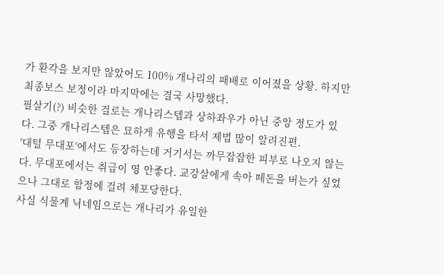가 환각을 보지만 않았어도 100% 개나리의 패배로 이어졌을 상황. 하지만 최종보스 보정이라 마지막에는 결국 사망했다.
필살기(?) 비슷한 걸로는 개나리스텝과 상하좌우가 아닌 중앙 정도가 있다. 그중 개나리스텝은 묘하게 유행을 타서 제법 많이 알려진편.
'대털 무대포'에서도 등장하는데 거기서는 까무잡잡한 피부로 나오지 않는다. 무대포에서는 취급이 영 안좋다. 교강살에게 속아 떼돈을 버는가 싶었으나 그대로 함정에 걸려 체포당한다.
사실 식물계 닉네임으로는 개나리가 유일한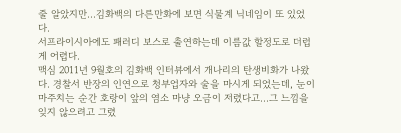줄 알았지만...김화백의 다른만화에 보면 식물계 닉네임이 또 있었다.
서프라이시아에도 패러디 보스로 출연하는데 이름값 할정도로 더럽게 어렵다.
맥심 2011년 9월호의 김화백 인터뷰에서 개나리의 탄생비화가 나왔다. 경찰서 반장의 인연으로 청부업자와 술을 마시게 되었는데, 눈이 마주치는 순간 호랑이 앞의 염소 마냥 오금이 저렸다고...그 느낌을 잊지 않으려고 그렸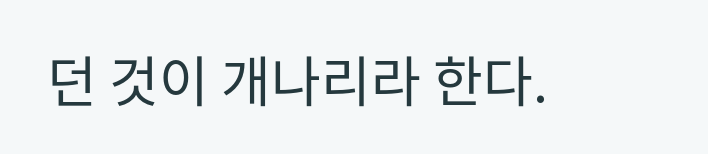던 것이 개나리라 한다.